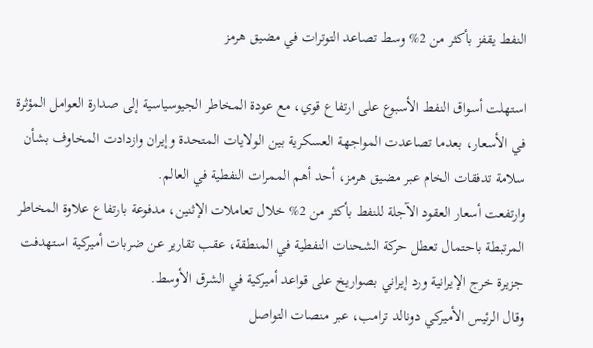النفط يقفز بأكثر من 2% وسط تصاعد التوترات في مضيق هرمز

استهلت أسواق النفط الأسبوع على ارتفاع قوي، مع عودة المخاطر الجيوسياسية إلى صدارة العوامل المؤثرة في الأسعار، بعدما تصاعدت المواجهة العسكرية بين الولايات المتحدة وإيران وازدادت المخاوف بشأن سلامة تدفقات الخام عبر مضيق هرمز، أحد أهم الممرات النفطية في العالم.
وارتفعت أسعار العقود الآجلة للنفط بأكثر من 2% خلال تعاملات الإثنين، مدفوعة بارتفاع علاوة المخاطر المرتبطة باحتمال تعطل حركة الشحنات النفطية في المنطقة، عقب تقارير عن ضربات أميركية استهدفت جزيرة خرج الإيرانية ورد إيراني بصواريخ على قواعد أميركية في الشرق الأوسط.
وقال الرئيس الأميركي دونالد ترامب، عبر منصات التواصل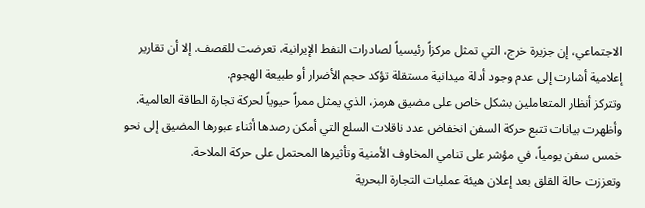الاجتماعي، إن جزيرة خرج، التي تمثل مركزاً رئيسياً لصادرات النفط الإيرانية، تعرضت للقصف. إلا أن تقارير إعلامية أشارت إلى عدم وجود أدلة ميدانية مستقلة تؤكد حجم الأضرار أو طبيعة الهجوم.
وتتركز أنظار المتعاملين بشكل خاص على مضيق هرمز، الذي يمثل ممراً حيوياً لحركة تجارة الطاقة العالمية. وأظهرت بيانات تتبع حركة السفن انخفاض عدد ناقلات السلع التي أمكن رصدها أثناء عبورها المضيق إلى نحو خمس سفن يومياً، في مؤشر على تنامي المخاوف الأمنية وتأثيرها المحتمل على حركة الملاحة.
وتعززت حالة القلق بعد إعلان هيئة عمليات التجارة البحرية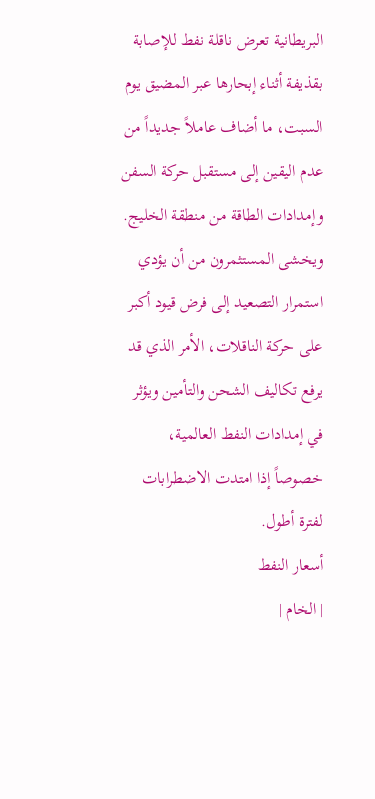البريطانية تعرض ناقلة نفط للإصابة بقذيفة أثناء إبحارها عبر المضيق يوم السبت، ما أضاف عاملاً جديداً من عدم اليقين إلى مستقبل حركة السفن وإمدادات الطاقة من منطقة الخليج.
ويخشى المستثمرون من أن يؤدي استمرار التصعيد إلى فرض قيود أكبر على حركة الناقلات، الأمر الذي قد يرفع تكاليف الشحن والتأمين ويؤثر في إمدادات النفط العالمية، خصوصاً إذا امتدت الاضطرابات لفترة أطول.
أسعار النفط
| الخام |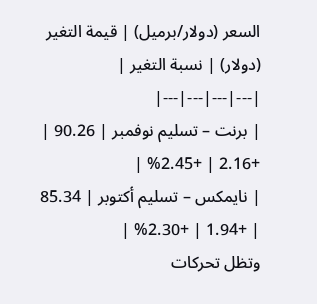السعر (دولار/برميل) | قيمة التغير (دولار) | نسبة التغير |
|---|---|---|---|
| برنت – تسليم نوفمبر | 90.26 | +2.16 | +2.45% |
| نايمكس – تسليم أكتوبر | 85.34 | +1.94 | +2.30% |
وتظل تحركات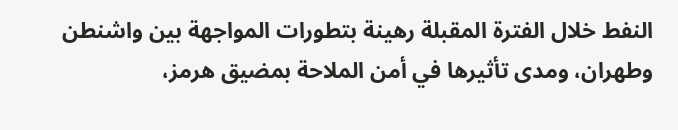النفط خلال الفترة المقبلة رهينة بتطورات المواجهة بين واشنطن وطهران، ومدى تأثيرها في أمن الملاحة بمضيق هرمز،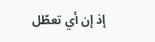إذ إن أي تعطّل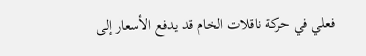فعلي في حركة ناقلات الخام قد يدفع الأسعار إلى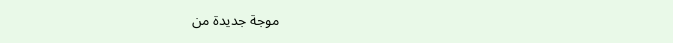موجة جديدة من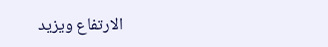الارتفاع ويزيد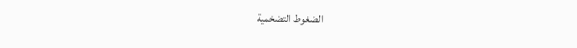الضغوط التضخمية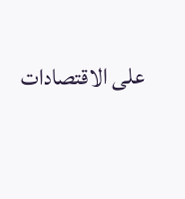على الاقتصادات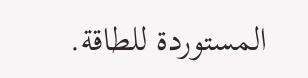المستوردة للطاقة.